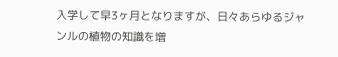入学して早3ヶ月となりますが、日々あらゆるジャンルの植物の知識を増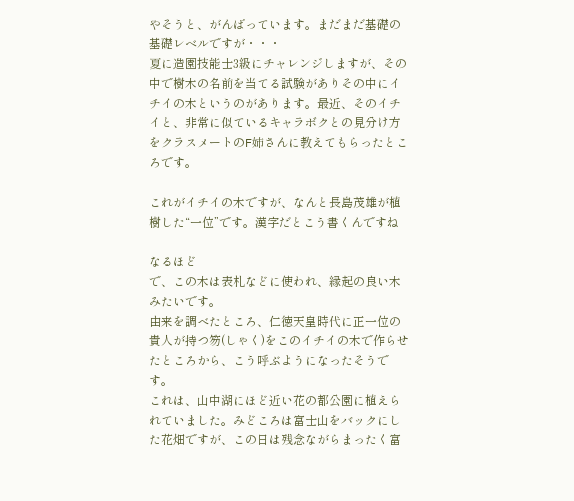やそうと、がんばっています。まだまだ基礎の基礎レベルですが・・・
夏に造園技能士3級にチャレンジしますが、その中で樹木の名前を当てる試験がありその中にイチイの木というのがあります。最近、そのイチイと、非常に似ているキャラボクとの見分け方をクラスメートのF姉さんに教えてもらったところです。

これがイチイの木ですが、なんと長島茂雄が植樹した“一位”です。漢字だとこう書くんですね

なるほど
で、この木は表札などに使われ、縁起の良い木みたいです。
由来を調べたところ、仁徳天皇時代に正一位の貴人が持つ笏(しゃく)をこのイチイの木で作らせたところから、こう呼ぶようになったそうです。
これは、山中湖にほど近い花の都公園に植えられていました。みどころは富士山をバックにした花畑ですが、この日は残念ながらまったく富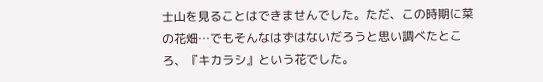士山を見ることはできませんでした。ただ、この時期に菜の花畑…でもそんなはずはないだろうと思い調べたところ、『キカラシ』という花でした。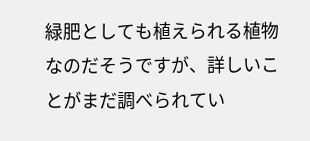緑肥としても植えられる植物なのだそうですが、詳しいことがまだ調べられてい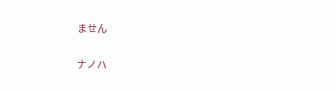ません

ナノハ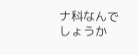ナ科なんでしょうか